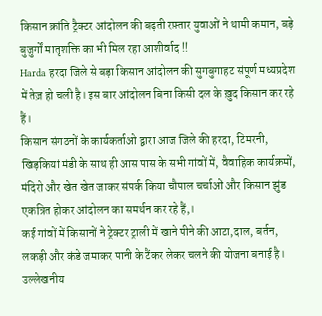किसान क्रांति ट्रैक्टर आंदोलन की बढ़ती रफ़्तार युवाओं ने थामी कमान, बड़े बुजुर्गों मातृशक्ति का भी मिल रहा आशीर्वाद !!
Harda हरदा जिले से बड़ा किसान आंदोलन की सुगबुगाहट संपूर्ण मध्यप्रदेश में तेज़ हो चली है। इस बार आंदोलन बिना किसी दल के ख़ुद किसान कर रहे हैं।
किसान संगठनों के कार्यकर्ताओ द्वारा आज जिले की हरदा, टिमरनी, खिड़कियां मंडी के साथ ही आस पास के सभी गांवों में, वैवाहिक कार्यक्रमों, मंदिरो और खेत खेत जाकर संपर्क किया चौपाल चर्चाओं और किसान झुंड एकत्रित होकर आंदोलन का समर्थन कर रहे हैं,।
कई गांवों में किसानों ने ट्रेक्टर ट्राली में खाने पीने की आटा,दाल, बर्तन, लकड़ी और कंडे जमाकर पानी के टैंकर लेकर चलने की योजना बनाई है।
उल्लेखनीय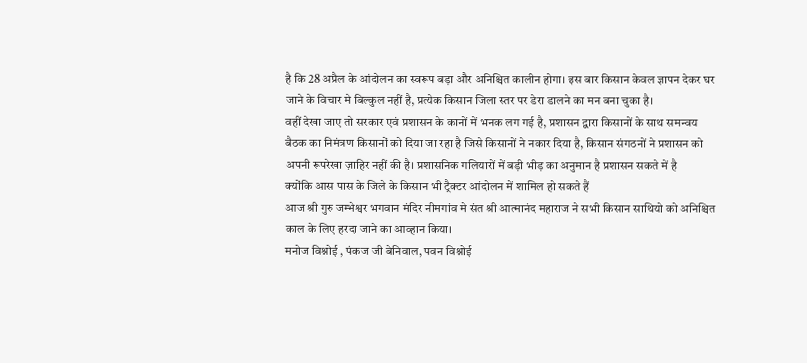है कि 28 अप्रैल के आंदोलन का स्वरूप बड़ा और अनिश्चित कालीन होगा। इस बार किसान केवल ज्ञापन देकर घर जाने के विचार मे बिल्कुल नहीं है, प्रत्येक किसान जिला स्तर पर डेरा डालने का मन बना चुका है।
वहीं देखा जाए तो सरकार एवं प्रशासन के कानों में भनक लग गई है, प्रशासन द्वारा किसानों के साथ समन्वय बैठक का निमंत्रण किसानों को दिया जा रहा है जिसे किसानों ने नकार दिया है, किसान संगठनों ने प्रशासन को अपनी रूपरेखा ज़ाहिर नहीं की है। प्रशासनिक गलियारों में बड़ी भीड़ का अनुमान है प्रशासन सकते में है
क्योंकि आस पास के जिले के किसान भी ट्रैक्टर आंदोलन में शामिल हो सकते हैं
आज श्री गुरु जम्भेश्वर भगवान मंदिर नीमगांव मे संत श्री आत्मानंद महाराज ने सभी किसान साथियो को अनिश्चित काल के लिए हरदा जाने का आव्हान किया।
मनोज विश्नोई , पंकज जी बेनिवाल, पवन विश्नोई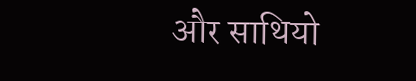और साथियो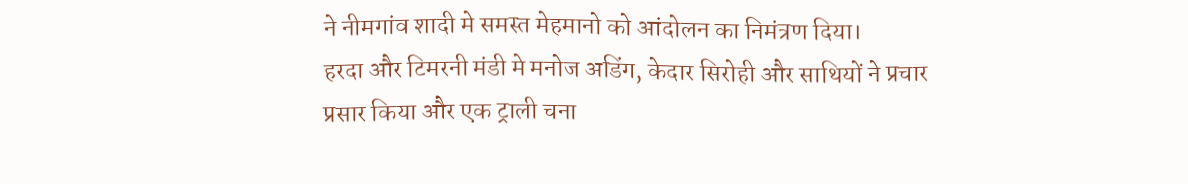ने नीमगांव शादी मे समस्त मेहमानो को आंदोलन का निमंत्रण दिया।
हरदा और टिमरनी मंडी मे मनोज अडिंग, केदार सिरोही और साथियों ने प्रचार प्रसार किया और एक ट्राली चना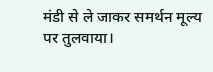मंडी से ले जाकर समर्थन मूल्य पर तुलवाया।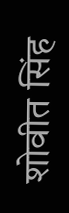शोवीत सिंह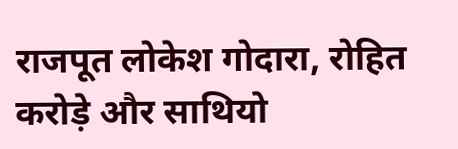राजपूत लोकेश गोदारा, रोहित करोड़े और साथियो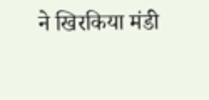ने खिरकिया मंडी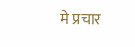मे प्रचार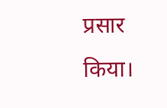प्रसार किया।